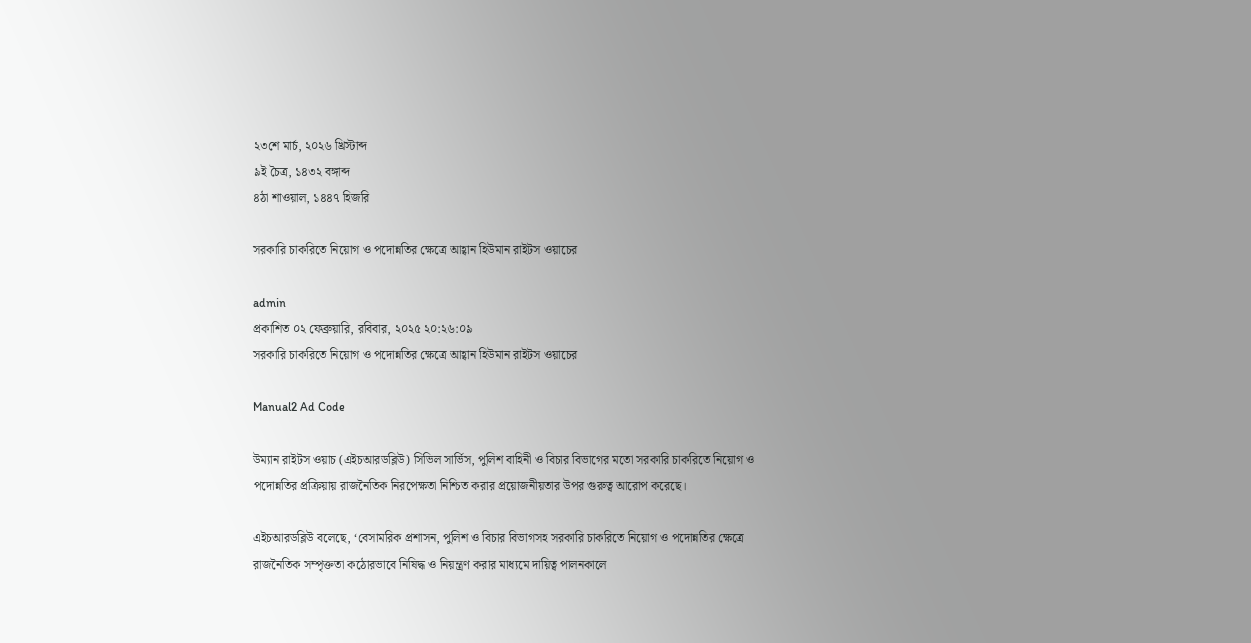২৩শে মার্চ, ২০২৬ খ্রিস্টাব্দ
৯ই চৈত্র, ১৪৩২ বঙ্গাব্দ
৪ঠা শাওয়াল, ১৪৪৭ হিজরি

সরকারি চাকরিতে নিয়োগ ও পদোন্নতির ক্ষেত্রে আহ্বান হিউমান রাইটস ওয়াচের

admin
প্রকাশিত ০২ ফেব্রুয়ারি, রবিবার, ২০২৫ ২০:২৬:০৯
সরকারি চাকরিতে নিয়োগ ও পদোন্নতির ক্ষেত্রে আহ্বান হিউমান রাইটস ওয়াচের

Manual2 Ad Code

উম্যান রাইটস ওয়াচ (এইচআরডব্লিউ) সিভিল সার্ভিস, পুলিশ বাহিনী ও বিচার বিভাগের মতো সরকারি চাকরিতে নিয়োগ ও পদোন্নতির প্রক্রিয়ায় রাজনৈতিক নিরপেক্ষতা নিশ্চিত করার প্রয়োজনীয়তার উপর গুরুত্ব আরোপ করেছে।

এইচআরডব্লিউ বলেছে, ‘বেসামরিক প্রশাসন, পুলিশ ও বিচার বিভাগসহ সরকারি চাকরিতে নিয়োগ ও পদোন্নতির ক্ষেত্রে রাজনৈতিক সম্পৃক্ততা কঠোরভাবে নিষিদ্ধ ও নিয়ন্ত্রণ করার মাধ্যমে দায়িত্ব পালনকালে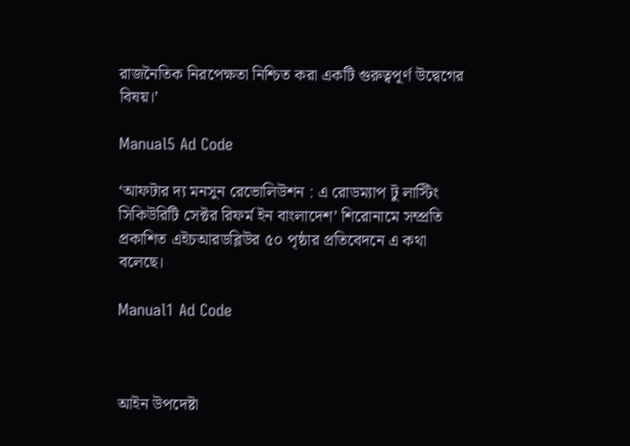রাজনৈতিক নিরপেক্ষতা নিশ্চিত করা একটি গুরুত্বপূর্ণ উদ্বেগের বিষয়।’

Manual5 Ad Code

‘আফটার দ্য মনসুন রেভোলিউশন : এ রোডম্যাপ টু লাস্টিং সিকিউরিটি সেক্টর রিফর্ম ইন বাংলাদেশ’ শিরোনামে সম্প্রতি প্রকাশিত এইচআরডব্লিউর ৫০ পৃষ্ঠার প্রতিবেদনে এ কথা বলেছে।

Manual1 Ad Code



আইন উপদেষ্টা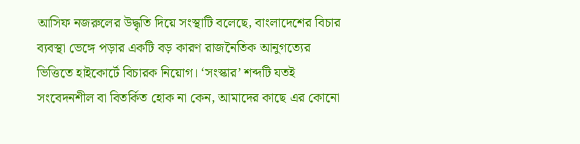আসিফ নজরুলের উদ্ধৃতি দিয়ে সংস্থাটি বলেছে, বাংলাদেশের বিচার ব্যবস্থা ভেঙ্গে পড়ার একটি বড় কারণ রাজনৈতিক আনুগত্যের ভিত্তিতে হাইকোর্টে বিচারক নিয়োগ। ‘সংস্কার’ শব্দটি যতই সংবেদনশীল বা বিতর্কিত হোক না কেন, আমাদের কাছে এর কোনো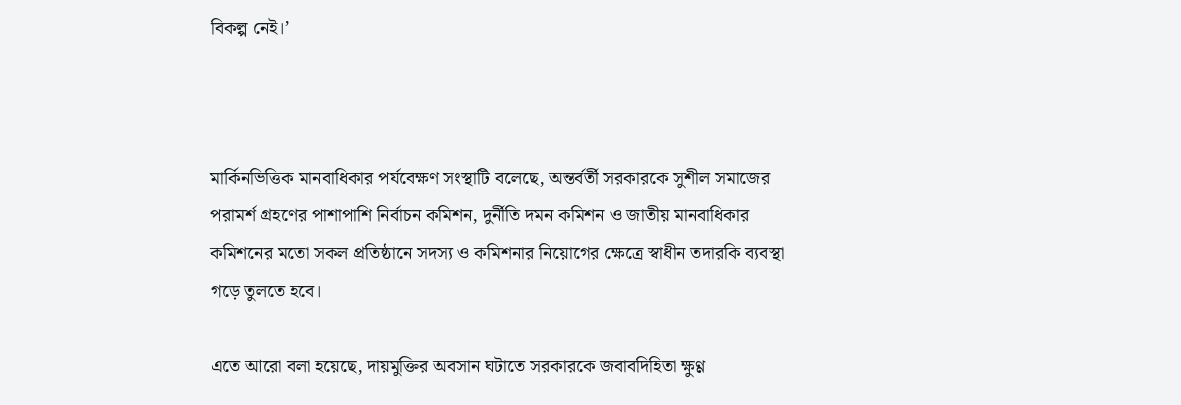বিকল্প নেই।’



মার্কিনভিত্তিক মানবাধিকার পর্যবেক্ষণ সংস্থাটি বলেছে, অন্তর্বর্তী সরকারকে সুশীল সমাজের পরামর্শ গ্রহণের পাশাপাশি নির্বাচন কমিশন, দুর্নীতি দমন কমিশন ও জাতীয় মানবাধিকার কমিশনের মতো সকল প্রতিষ্ঠানে সদস্য ও কমিশনার নিয়োগের ক্ষেত্রে স্বাধীন তদারকি ব্যবস্থা গড়ে তুলতে হবে।

এতে আরো বলা হয়েছে, দায়মুক্তির অবসান ঘটাতে সরকারকে জবাবদিহিতা ক্ষুণ্ণ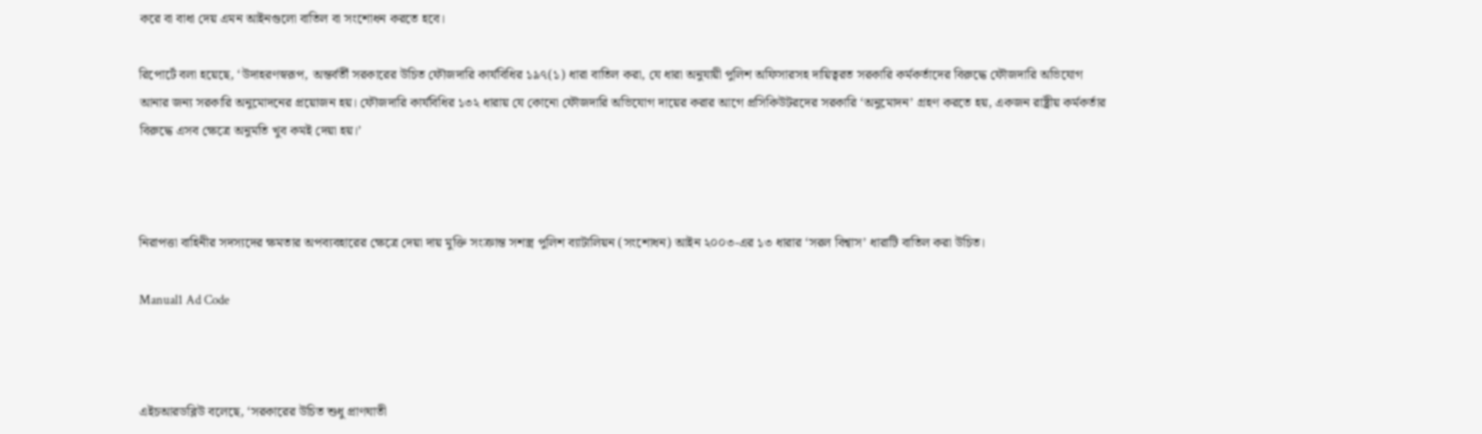করে বা বাধা দেয় এমন আইনগুলো বাতিল বা সংশোধন করতে হবে।

রিপোর্টে বলা হয়েছে, ‘উদাহরণস্বরূপ, অন্তর্বর্তী সরকারের উচিত ফৌজদারি কার্যবিধির ১৯৭(১) ধারা বাতিল করা, যে ধারা অনুযায়ী পুলিশ অফিসারসহ দায়িত্বরত সরকারি কর্মকর্তাদের বিরুদ্ধে ফৌজদারি অভিযোগ আনার জন্য সরকারি অনুমোদনের প্রয়োজন হয়। ফৌজদারি কার্যবিধির ১৩২ ধারায় যে কোনো ফৌজদারি অভিযোগ দায়ের করার আগে প্রসিকিউটরদের সরকারি ‘অনুমোদন’ গ্রহণ করতে হয়, একজন রাষ্ট্রীয় কর্মকর্তার বিরুদ্ধে এসব ক্ষেত্রে অনুমতি খুব কমই দেয়া হয়।’



নিরাপত্তা বাহিনীর সদস্যদের ক্ষমতার অপব্যবহারের ক্ষেত্রে দেয়া দায় মুক্তি সংক্রান্ত সশস্ত্র পুলিশ ব্যাটালিয়ন (সংশোধন) আইন ২০০৩-এর ১৩ ধারার ‘সরল বিশ্বাস’ ধারাটি বাতিল করা উচিত।

Manual1 Ad Code



এইচআরডব্লিউ বলেছে, ‘সরকারের উচিত শুধু প্রাণঘাতী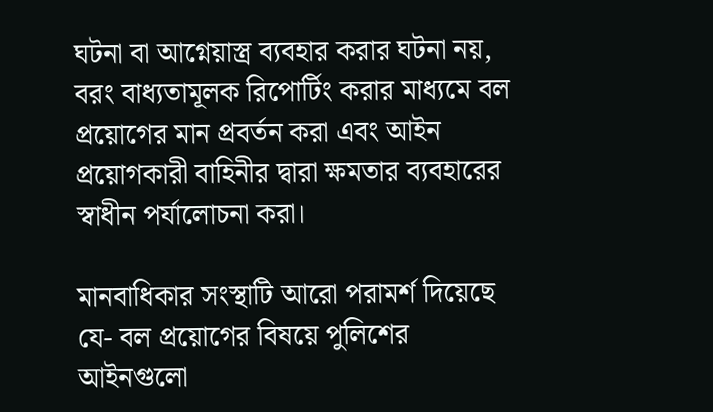ঘটনা বা আগ্নেয়াস্ত্র ব্যবহার করার ঘটনা নয়, বরং বাধ্যতামূলক রিপোর্টিং করার মাধ্যমে বল প্রয়োগের মান প্রবর্তন করা এবং আইন প্রয়োগকারী বাহিনীর দ্বারা ক্ষমতার ব্যবহারের স্বাধীন পর্যালোচনা করা।

মানবাধিকার সংস্থাটি আরো পরামর্শ দিয়েছে যে- বল প্রয়োগের বিষয়ে পুলিশের আইনগুলো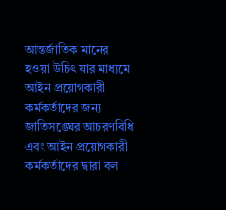আন্তর্জাতিক মানের হওয়া উচিৎ যার মাধ্যমে আইন প্রয়োগকারী কর্মকর্তাদের জন্য জাতিসঙ্ঘের আচরণবিধি এবং আইন প্রয়োগকারী কর্মকর্তাদের দ্বারা বল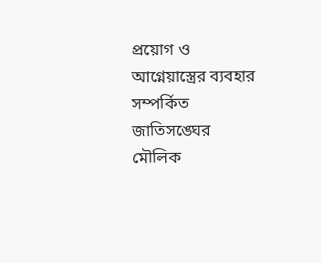প্রয়োগ ও আগ্নেয়াস্ত্রের ব্যবহার সম্পর্কিত জাতিসঙ্ঘের মৌলিক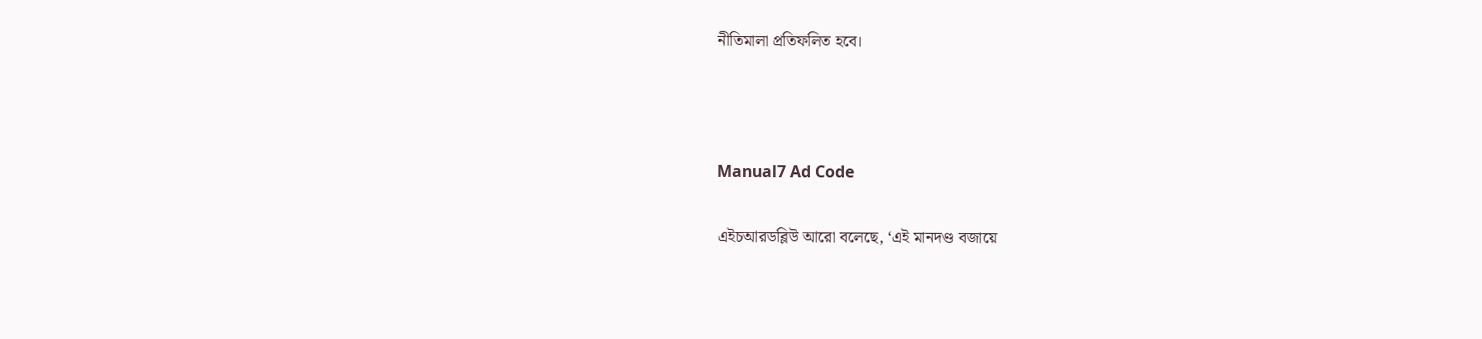নীতিমালা প্রতিফলিত হবে।



Manual7 Ad Code

এইচআরডব্লিউ আরো বলেছে, ‘এই মানদণ্ড বজায়ে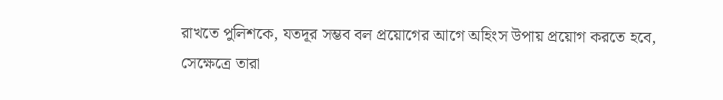রাখতে পুলিশকে, যতদূর সম্ভব বল প্রয়োগের আগে অহিংস উপায় প্রয়োগ করতে হবে, সেক্ষেত্রে তারা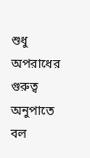শুধু অপরাধের গুরুত্ব অনুপাতে বল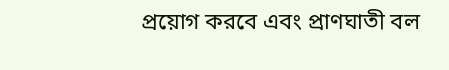প্রয়োগ করবে এবং প্রাণঘাতী বল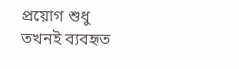প্রয়োগ শুধু তখনই ব্যবহৃত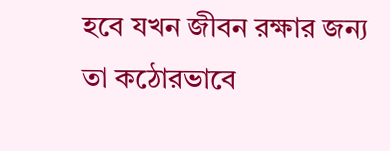হবে যখন জীবন রক্ষার জন্য তা কঠোরভাবে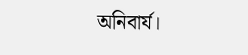অনিবার্য।